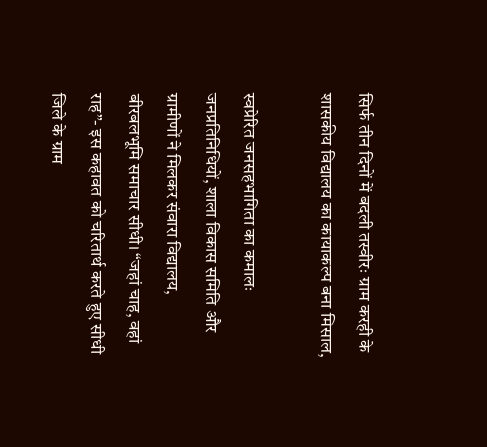सिर्फ तीन दिनों में बदली तस्वीरः ग्राम करही के शासकीय विद्यालय का कायाकल्प बना मिसाल,

स्वप्रेरित जनसहभागिता का कमालः जनप्रतिनिधियों, शाला विकास समिति और ग्रामीणों ने मिलकर संवारा विद्यालय,
बीरबलभूमि समाचार सीधी। “जहां चाह, वहां राह”- इस कहावत को चरितार्थ करते हुए सीधी जिले के ग्राम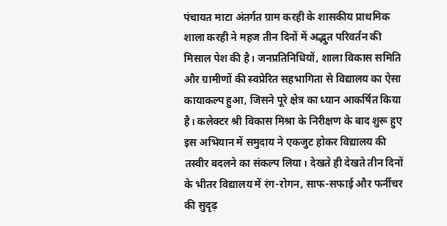पंचायत माटा अंतर्गत ग्राम करही के शासकीय प्राथमिक शाला करही ने महज तीन दिनों में अद्भुत परिवर्तन की मिसाल पेश की है। जनप्रतिनिधियों, शाला विकास समिति और ग्रामीणों की स्वप्रेरित सहभागिता से विद्यालय का ऐसा कायाकल्प हुआ, जिसने पूरे क्षेत्र का ध्यान आकर्षित किया है। कलेक्टर श्री विकास मिश्रा के निरीक्षण के बाद शुरू हुए इस अभियान में समुदाय ने एकजुट होकर विद्यालय की तस्वीर बदलने का संकल्प लिया। देखते ही देखते तीन दिनों के भीतर विद्यालय में रंग-रोगन, साफ-सफाई और फर्नीचर की सुदृढ़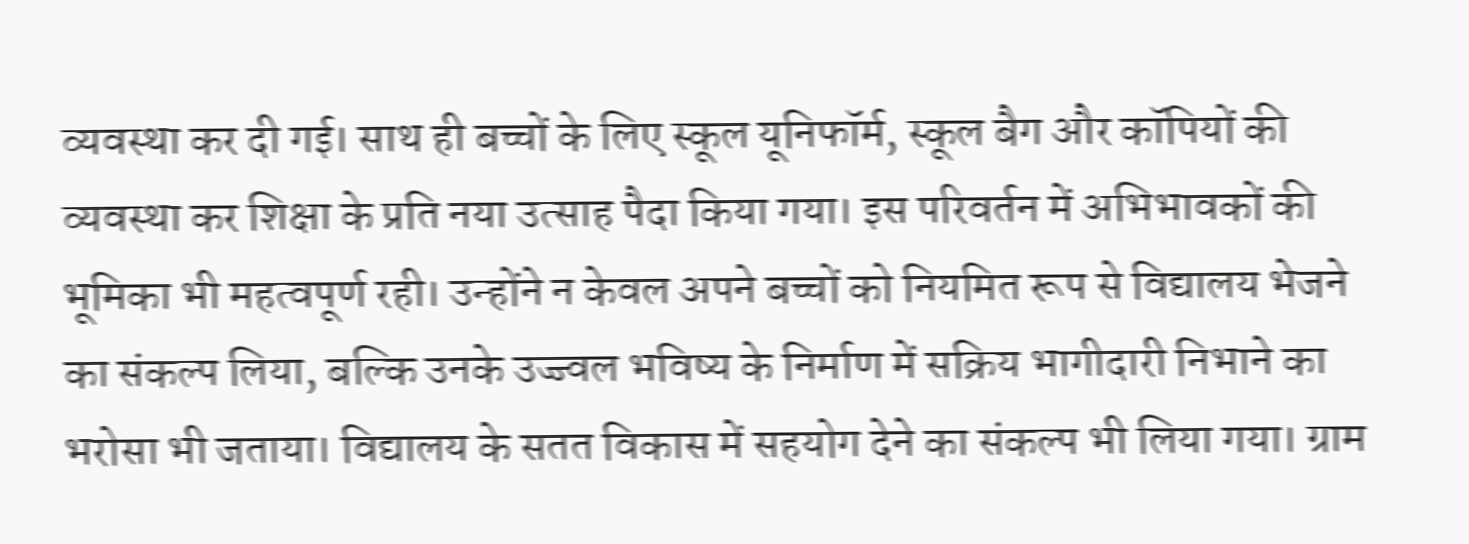व्यवस्था कर दी गई। साथ ही बच्चों के लिए स्कूल यूनिफॉर्म, स्कूल बैग और कॉपियों की व्यवस्था कर शिक्षा के प्रति नया उत्साह पैदा किया गया। इस परिवर्तन में अभिभावकों की भूमिका भी महत्वपूर्ण रही। उन्होंने न केवल अपने बच्चों को नियमित रूप से विद्यालय भेजने का संकल्प लिया, बल्कि उनके उज्ज्वल भविष्य के निर्माण में सक्रिय भागीदारी निभाने का भरोसा भी जताया। विद्यालय के सतत विकास में सहयोग देने का संकल्प भी लिया गया। ग्राम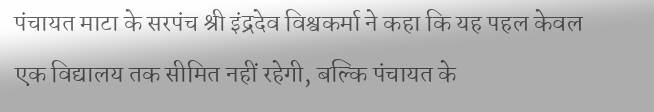पंचायत माटा के सरपंच श्री इंद्रदेव विश्वकर्मा ने कहा कि यह पहल केवल एक विद्यालय तक सीमित नहीं रहेगी, बल्कि पंचायत के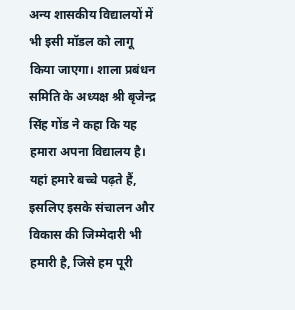अन्य शासकीय विद्यालयों में भी इसी मॉडल को लागू किया जाएगा। शाला प्रबंधन समिति के अध्यक्ष श्री बृजेन्द्र सिंह गोंड ने कहा कि यह हमारा अपना विद्यालय है। यहां हमारे बच्चे पढ़ते हैं, इसलिए इसके संचालन और विकास की जिम्मेदारी भी हमारी है, जिसे हम पूरी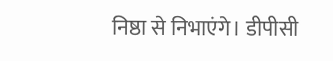निष्ठा से निभाएंगे। डीपीसी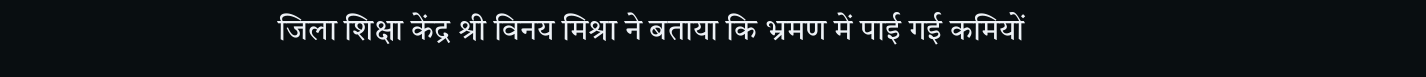जिला शिक्षा केंद्र श्री विनय मिश्रा ने बताया कि भ्रमण में पाई गई कमियों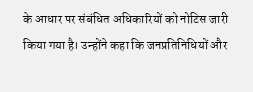के आधार पर संबंधित अधिकारियों को नोटिस जारी किया गया है। उन्होंने कहा कि जनप्रतिनिधियों और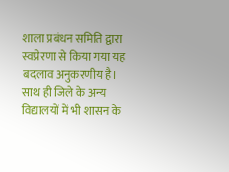शाला प्रबंधन समिति द्वारा स्वप्रेरणा से किया गया यह बदलाव अनुकरणीय है। साथ ही जिले के अन्य विद्यालयों में भी शासन के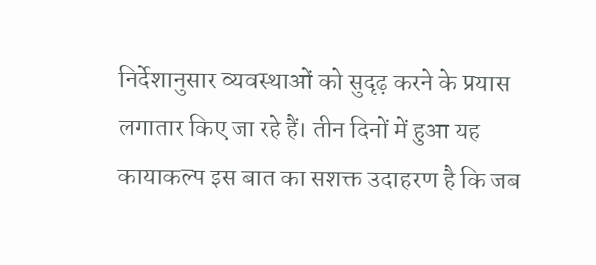निर्देशानुसार व्यवस्थाओं को सुदृढ़ करने के प्रयास लगातार किए जा रहे हैं। तीन दिनों में हुआ यह कायाकल्प इस बात का सशक्त उदाहरण है कि जब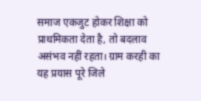समाज एकजुट होकर शिक्षा को प्राथमिकता देता है, तो बदलाव असंभव नहीं रहता। ग्राम करही का यह प्रयास पूरे जिले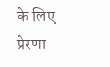के लिए प्रेरणा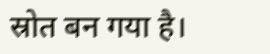स्रोत बन गया है।